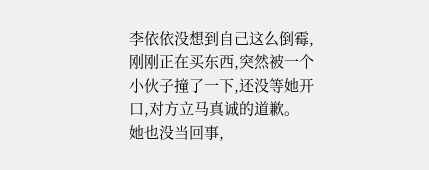李依依没想到自己这么倒霉,刚刚正在买东西,突然被一个小伙子撞了一下,还没等她开口,对方立马真诚的道歉。 她也没当回事,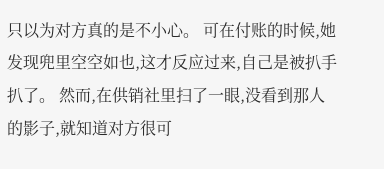只以为对方真的是不小心。 可在付账的时候,她发现兜里空空如也,这才反应过来,自己是被扒手扒了。 然而,在供销社里扫了一眼,没看到那人的影子,就知道对方很可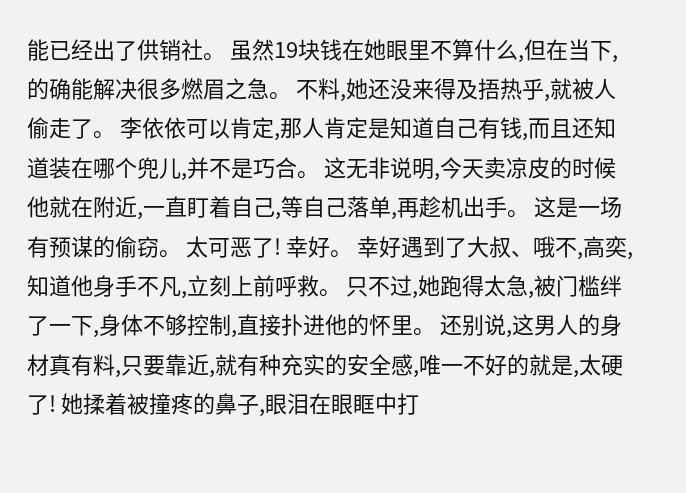能已经出了供销社。 虽然19块钱在她眼里不算什么,但在当下,的确能解决很多燃眉之急。 不料,她还没来得及捂热乎,就被人偷走了。 李依依可以肯定,那人肯定是知道自己有钱,而且还知道装在哪个兜儿,并不是巧合。 这无非说明,今天卖凉皮的时候他就在附近,一直盯着自己,等自己落单,再趁机出手。 这是一场有预谋的偷窃。 太可恶了! 幸好。 幸好遇到了大叔、哦不,高奕,知道他身手不凡,立刻上前呼救。 只不过,她跑得太急,被门槛绊了一下,身体不够控制,直接扑进他的怀里。 还别说,这男人的身材真有料,只要靠近,就有种充实的安全感,唯一不好的就是,太硬了! 她揉着被撞疼的鼻子,眼泪在眼眶中打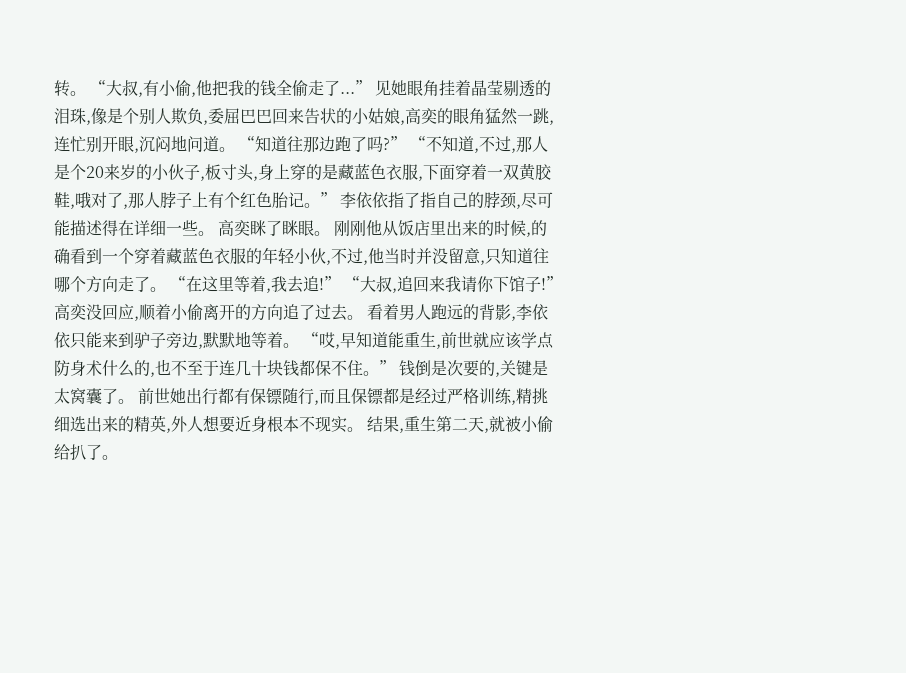转。 “大叔,有小偷,他把我的钱全偷走了...” 见她眼角挂着晶莹剔透的泪珠,像是个别人欺负,委屈巴巴回来告状的小姑娘,高奕的眼角猛然一跳,连忙别开眼,沉闷地问道。 “知道往那边跑了吗?” “不知道,不过,那人是个20来岁的小伙子,板寸头,身上穿的是藏蓝色衣服,下面穿着一双黄胶鞋,哦对了,那人脖子上有个红色胎记。” 李依依指了指自己的脖颈,尽可能描述得在详细一些。 高奕眯了眯眼。 刚刚他从饭店里出来的时候,的确看到一个穿着藏蓝色衣服的年轻小伙,不过,他当时并没留意,只知道往哪个方向走了。 “在这里等着,我去追!” “大叔,追回来我请你下馆子!” 高奕没回应,顺着小偷离开的方向追了过去。 看着男人跑远的背影,李依依只能来到驴子旁边,默默地等着。 “哎,早知道能重生,前世就应该学点防身术什么的,也不至于连几十块钱都保不住。” 钱倒是次要的,关键是太窝囊了。 前世她出行都有保镖随行,而且保镖都是经过严格训练,精挑细选出来的精英,外人想要近身根本不现实。 结果,重生第二天,就被小偷给扒了。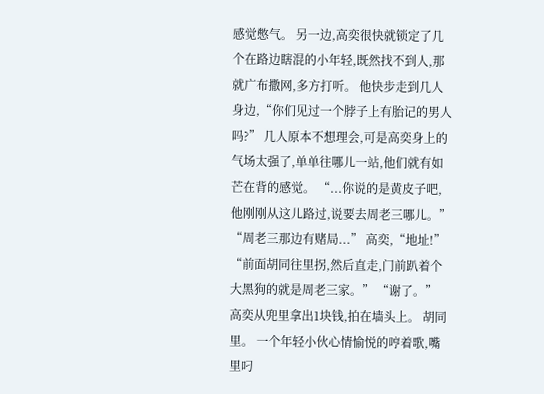感觉憋气。 另一边,高奕很快就锁定了几个在路边瞎混的小年轻,既然找不到人,那就广布撒网,多方打听。 他快步走到几人身边,“你们见过一个脖子上有胎记的男人吗?” 几人原本不想理会,可是高奕身上的气场太强了,单单往哪儿一站,他们就有如芒在背的感觉。 “...你说的是黄皮子吧,他刚刚从这儿路过,说要去周老三哪儿。” “周老三那边有赌局...” 高奕,“地址!” “前面胡同往里拐,然后直走,门前趴着个大黑狗的就是周老三家。” “谢了。” 高奕从兜里拿出1块钱,拍在墙头上。 胡同里。 一个年轻小伙心情愉悦的哼着歌,嘴里叼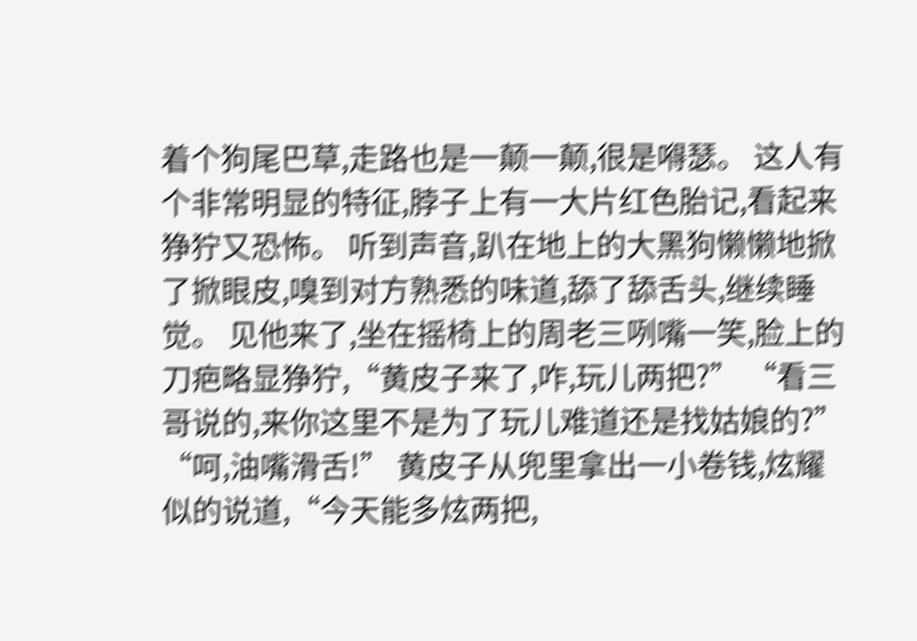着个狗尾巴草,走路也是一颠一颠,很是嘚瑟。 这人有个非常明显的特征,脖子上有一大片红色胎记,看起来狰狞又恐怖。 听到声音,趴在地上的大黑狗懒懒地掀了掀眼皮,嗅到对方熟悉的味道,舔了舔舌头,继续睡觉。 见他来了,坐在摇椅上的周老三咧嘴一笑,脸上的刀疤略显狰狞,“黄皮子来了,咋,玩儿两把?” “看三哥说的,来你这里不是为了玩儿难道还是找姑娘的?” “呵,油嘴滑舌!” 黄皮子从兜里拿出一小卷钱,炫耀似的说道,“今天能多炫两把,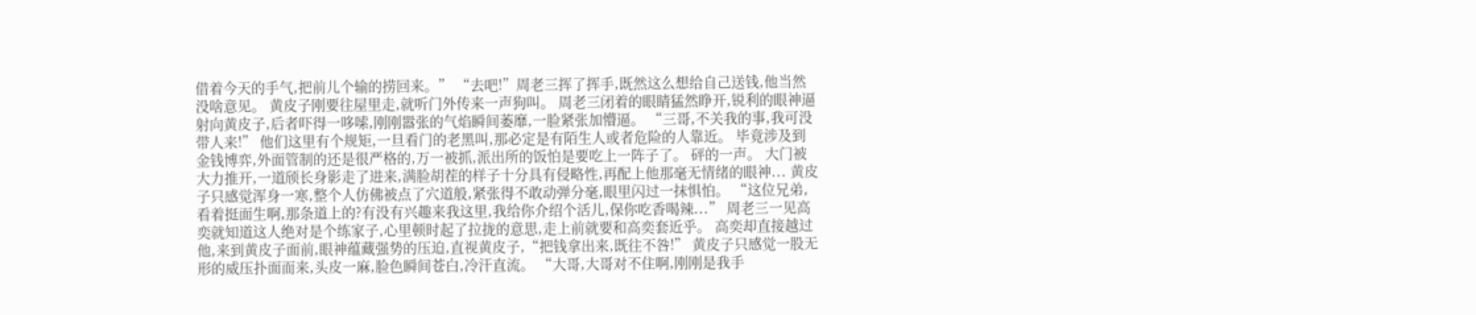借着今天的手气,把前儿个输的捞回来。” “去吧!”周老三挥了挥手,既然这么想给自己送钱,他当然没啥意见。 黄皮子刚要往屋里走,就听门外传来一声狗叫。 周老三闭着的眼睛猛然睁开,锐利的眼神逼射向黄皮子,后者吓得一哆嗦,刚刚嚣张的气焰瞬间萎靡,一脸紧张加懵逼。 “三哥,不关我的事,我可没带人来!” 他们这里有个规矩,一旦看门的老黑叫,那必定是有陌生人或者危险的人靠近。 毕竟涉及到金钱博弈,外面管制的还是很严格的,万一被抓,派出所的饭怕是要吃上一阵子了。 砰的一声。 大门被大力推开,一道颀长身影走了进来,满脸胡茬的样子十分具有侵略性,再配上他那毫无情绪的眼神... 黄皮子只感觉浑身一寒,整个人仿佛被点了穴道般,紧张得不敢动弹分毫,眼里闪过一抹惧怕。 “这位兄弟,看着挺面生啊,那条道上的?有没有兴趣来我这里,我给你介绍个活儿,保你吃香喝辣...” 周老三一见高奕就知道这人绝对是个练家子,心里顿时起了拉拢的意思,走上前就要和高奕套近乎。 高奕却直接越过他,来到黄皮子面前,眼神蕴藏强势的压迫,直视黄皮子,“把钱拿出来,既往不咎!” 黄皮子只感觉一股无形的威压扑面而来,头皮一麻,脸色瞬间苍白,冷汗直流。 “大哥,大哥对不住啊,刚刚是我手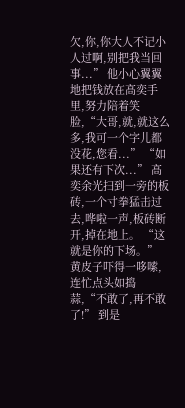欠,你,你大人不记小人过啊,别把我当回事...” 他小心翼翼地把钱放在高奕手里,努力陪着笑脸,“大哥,就,就这么多,我可一个字儿都没花,您看...” “如果还有下次...” 高奕余光扫到一旁的板砖,一个寸拳猛击过去,哗啦一声,板砖断开,掉在地上。 “这就是你的下场。” 黄皮子吓得一哆嗦,连忙点头如捣蒜,“不敢了,再不敢了!” 到是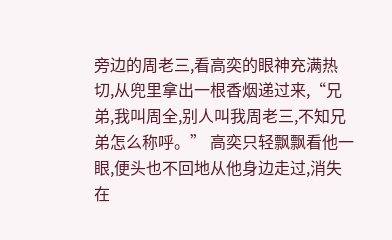旁边的周老三,看高奕的眼神充满热切,从兜里拿出一根香烟递过来,“兄弟,我叫周全,别人叫我周老三,不知兄弟怎么称呼。” 高奕只轻飘飘看他一眼,便头也不回地从他身边走过,消失在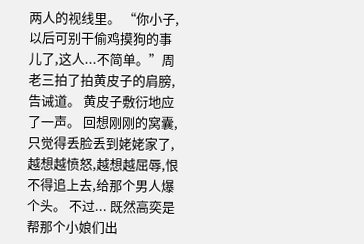两人的视线里。 “你小子,以后可别干偷鸡摸狗的事儿了,这人...不简单。”周老三拍了拍黄皮子的肩膀,告诫道。 黄皮子敷衍地应了一声。 回想刚刚的窝囊,只觉得丢脸丢到姥姥家了,越想越愤怒,越想越屈辱,恨不得追上去,给那个男人爆个头。 不过... 既然高奕是帮那个小娘们出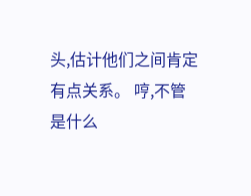头,估计他们之间肯定有点关系。 哼,不管是什么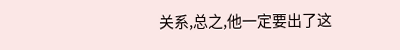关系,总之,他一定要出了这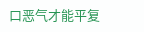口恶气才能平复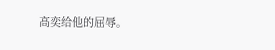高奕给他的屈辱。